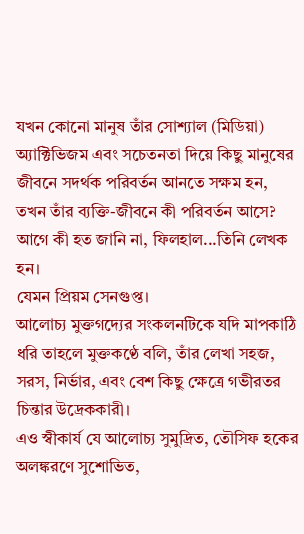যখন কোনো মানুষ তাঁর সোশ্যাল (মিডিয়া) অ্যাক্টিভিজম এবং সচেতনতা দিয়ে কিছু মানুষের জীবনে সদর্থক পরিবর্তন আনতে সক্ষম হন, তখন তাঁর ব্যক্তি-জীবনে কী পরিবর্তন আসে?
আগে কী হত জানি না, ফিলহাল...তিনি লেখক হন।
যেমন প্রিয়ম সেনগুপ্ত।
আলোচ্য মুক্তগদ্যের সংকলনটিকে যদি মাপকাঠি ধরি তাহলে মুক্তকণ্ঠে বলি, তাঁর লেখা সহজ, সরস, নির্ভার, এবং বেশ কিছু ক্ষেত্রে গভীরতর চিন্তার উদ্রেককারী।
এও স্বীকার্য যে আলোচ্য সুমুদ্রিত, তৌসিফ হকের অলঙ্করণে সুশোভিত,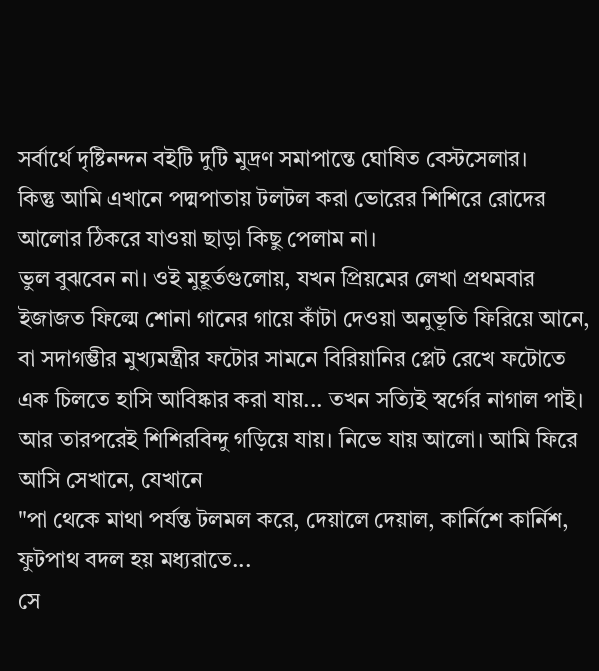সর্বার্থে দৃষ্টিনন্দন বইটি দুটি মুদ্রণ সমাপান্তে ঘোষিত বেস্টসেলার।
কিন্তু আমি এখানে পদ্মপাতায় টলটল করা ভোরের শিশিরে রোদের আলোর ঠিকরে যাওয়া ছাড়া কিছু পেলাম না।
ভুল বুঝবেন না। ওই মুহূর্তগুলোয়, যখন প্রিয়মের লেখা প্রথমবার ইজাজত ফিল্মে শোনা গানের গায়ে কাঁটা দেওয়া অনুভূতি ফিরিয়ে আনে, বা সদাগম্ভীর মুখ্যমন্ত্রীর ফটোর সামনে বিরিয়ানির প্লেট রেখে ফটোতে এক চিলতে হাসি আবিষ্কার করা যায়... তখন সত্যিই স্বর্গের নাগাল পাই।
আর তারপরেই শিশিরবিন্দু গড়িয়ে যায়। নিভে যায় আলো। আমি ফিরে আসি সেখানে, যেখানে
"পা থেকে মাথা পর্যন্ত টলমল করে, দেয়ালে দেয়াল, কার্নিশে কার্নিশ,
ফুটপাথ বদল হয় মধ্যরাতে...
সে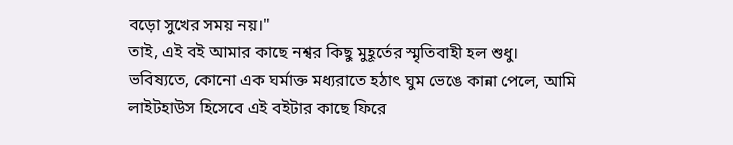বড়ো সুখের সময় নয়।"
তাই, এই বই আমার কাছে নশ্বর কিছু মুহূর্তের স্মৃতিবাহী হল শুধু।
ভবিষ্যতে, কোনো এক ঘর্মাক্ত মধ্যরাতে হঠাৎ ঘুম ভেঙে কান্না পেলে, আমি লাইটহাউস হিসেবে এই বইটার কাছে ফিরে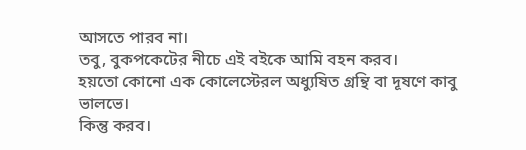আসতে পারব না।
তবু, বুকপকেটের নীচে এই বইকে আমি বহন করব।
হয়তো কোনো এক কোলেস্টেরল অধ্যুষিত গ্রন্থি বা দূষণে কাবু ভালভে।
কিন্তু করব।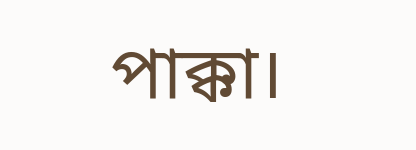পাক্কা।